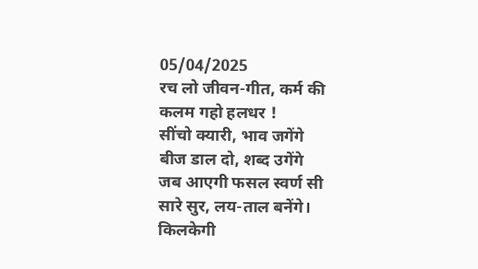05/04/2025
रच लो जीवन-गीत, कर्म की
कलम गहो हलधर !
सींचो क्यारी, भाव जगेंगे
बीज डाल दो, शब्द उगेंगे
जब आएगी फसल स्वर्ण सी
सारे सुर, लय-ताल बनेंगे।
किलकेगी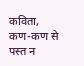कविता,
कण-कण से
पस्त न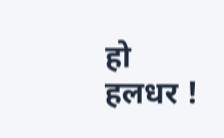हो हलधर !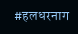#हलधरनाग